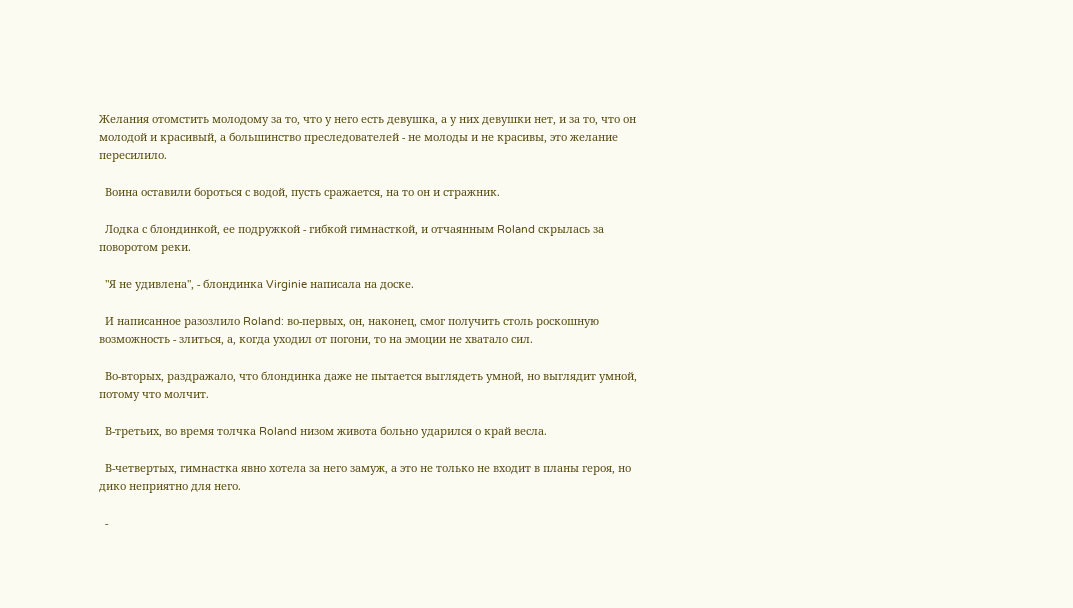Желания отомстить молодому за то, что у него есть девушка, а у них девушки нет, и за то, что он молодой и красивый, а большинство преследователей - не молоды и не красивы, это желание пересилило.

  Воина оставили бороться с водой, пусть сражается, на то он и стражник.

  Лодка с блондинкой, ее подружкой - гибкой гимнасткой, и отчаянным Roland скрылась за поворотом реки.

  "Я не удивлена", - блондинка Virginie написала на доске.

  И написанное разозлило Roland: во-первых, он, наконец, смог получить столь роскошную возможность - злиться, а, когда уходил от погони, то на эмоции не хватало сил.

  Во-вторых, раздражало, что блондинка даже не пытается выглядеть умной, но выглядит умной, потому что молчит.

  В-третьих, во время толчка Roland низом живота больно ударился о край весла.

  В-четвертых, гимнастка явно хотела за него замуж, а это не только не входит в планы героя, но дико неприятно для него.

  -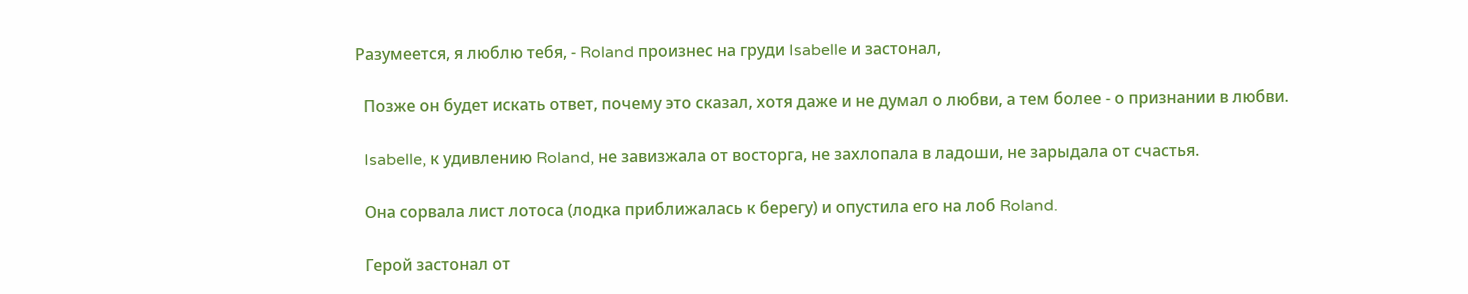Разумеется, я люблю тебя, - Roland произнес на груди Isabelle и застонал,

  Позже он будет искать ответ, почему это сказал, хотя даже и не думал о любви, а тем более - о признании в любви.

  Isabelle, к удивлению Roland, не завизжала от восторга, не захлопала в ладоши, не зарыдала от счастья.

  Она сорвала лист лотоса (лодка приближалась к берегу) и опустила его на лоб Roland.

  Герой застонал от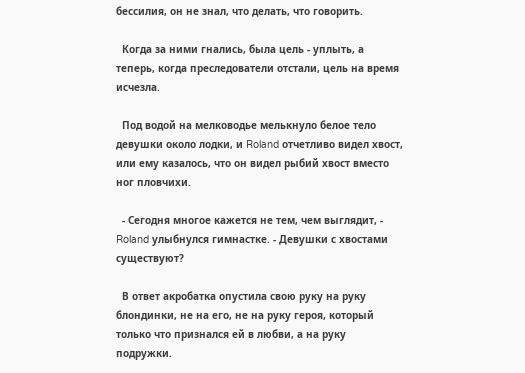бессилия, он не знал, что делать, что говорить.

  Когда за ними гнались, была цель - уплыть, а теперь, когда преследователи отстали, цель на время исчезла.

  Под водой на мелководье мелькнуло белое тело девушки около лодки, и Roland отчетливо видел хвост, или ему казалось, что он видел рыбий хвост вместо ног пловчихи.

  - Сегодня многое кажется не тем, чем выглядит, - Roland улыбнулся гимнастке. - Девушки с хвостами существуют?

  В ответ акробатка опустила свою руку на руку блондинки, не на его, не на руку героя, который только что признался ей в любви, а на руку подружки.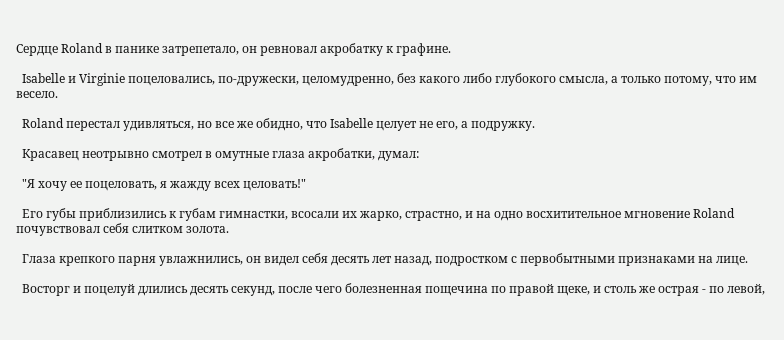Сердце Roland в панике затрепетало, он ревновал акробатку к графине.

  Isabelle и Virginie поцеловались, по-дружески, целомудренно, без какого либо глубокого смысла, а только потому, что им весело.

  Roland перестал удивляться, но все же обидно, что Isabelle целует не его, а подружку.

  Красавец неотрывно смотрел в омутные глаза акробатки, думал:

  "Я хочу ее поцеловать, я жажду всех целовать!"

  Его губы приблизились к губам гимнастки, всосали их жарко, страстно, и на одно восхитительное мгновение Roland почувствовал себя слитком золота.

  Глаза крепкого парня увлажнились, он видел себя десять лет назад, подростком с первобытными признаками на лице.

  Восторг и поцелуй длились десять секунд, после чего болезненная пощечина по правой щеке, и столь же острая - по левой,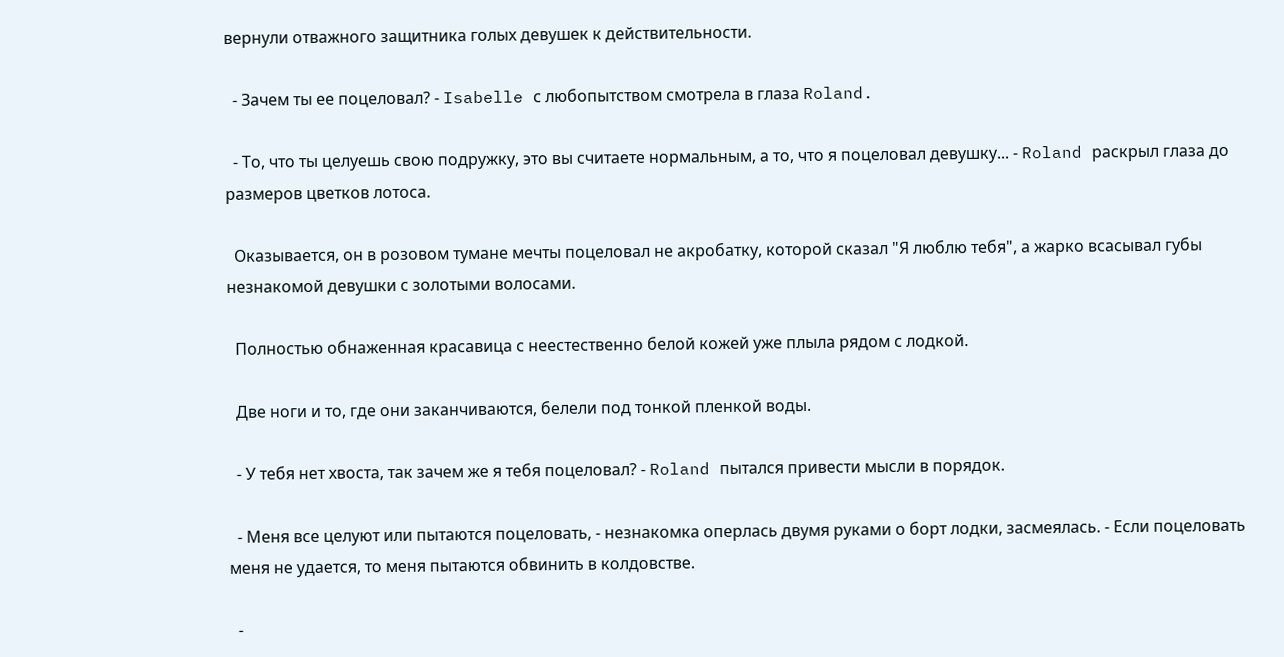вернули отважного защитника голых девушек к действительности.

  - Зачем ты ее поцеловал? - Isabelle с любопытством смотрела в глаза Roland.

  - То, что ты целуешь свою подружку, это вы считаете нормальным, а то, что я поцеловал девушку... - Roland раскрыл глаза до размеров цветков лотоса.

  Оказывается, он в розовом тумане мечты поцеловал не акробатку, которой сказал "Я люблю тебя", а жарко всасывал губы незнакомой девушки с золотыми волосами.

  Полностью обнаженная красавица с неестественно белой кожей уже плыла рядом с лодкой.

  Две ноги и то, где они заканчиваются, белели под тонкой пленкой воды.

  - У тебя нет хвоста, так зачем же я тебя поцеловал? - Roland пытался привести мысли в порядок.

  - Меня все целуют или пытаются поцеловать, - незнакомка оперлась двумя руками о борт лодки, засмеялась. - Если поцеловать меня не удается, то меня пытаются обвинить в колдовстве.

  -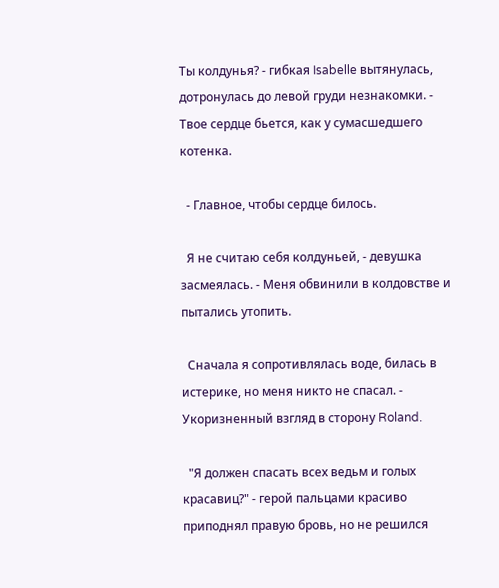Ты колдунья? - гибкая Isabelle вытянулась, дотронулась до левой груди незнакомки. - Твое сердце бьется, как у сумасшедшего котенка.

  - Главное, чтобы сердце билось.

  Я не считаю себя колдуньей, - девушка засмеялась. - Меня обвинили в колдовстве и пытались утопить.

  Сначала я сопротивлялась воде, билась в истерике, но меня никто не спасал. - Укоризненный взгляд в сторону Roland.

  "Я должен спасать всех ведьм и голых красавиц?" - герой пальцами красиво приподнял правую бровь, но не решился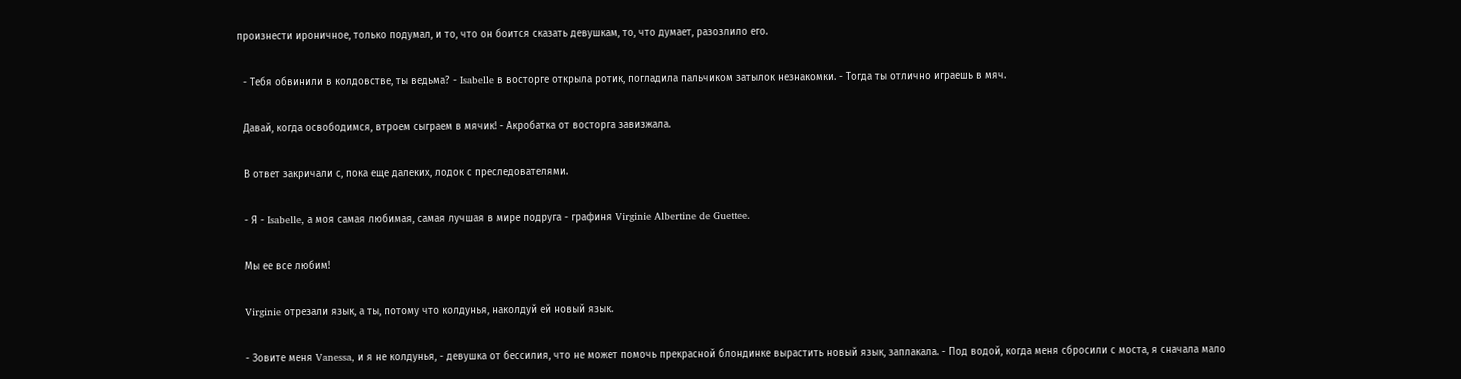произнести ироничное, только подумал, и то, что он боится сказать девушкам, то, что думает, разозлило его.

  - Тебя обвинили в колдовстве, ты ведьма? - Isabelle в восторге открыла ротик, погладила пальчиком затылок незнакомки. - Тогда ты отлично играешь в мяч.

  Давай, когда освободимся, втроем сыграем в мячик! - Акробатка от восторга завизжала.

  В ответ закричали с, пока еще далеких, лодок с преследователями.

  - Я - Isabelle, а моя самая любимая, самая лучшая в мире подруга - графиня Virginie Albertine de Guettee.

  Мы ее все любим!

  Virginie отрезали язык, а ты, потому что колдунья, наколдуй ей новый язык.

  - Зовите меня Vanessa, и я не колдунья, - девушка от бессилия, что не может помочь прекрасной блондинке вырастить новый язык, заплакала. - Под водой, когда меня сбросили с моста, я сначала мало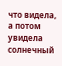что видела, а потом увидела солнечный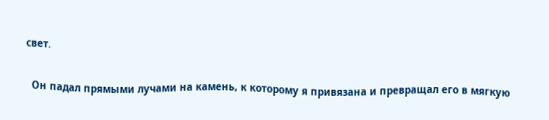свет.

  Он падал прямыми лучами на камень, к которому я привязана и превращал его в мягкую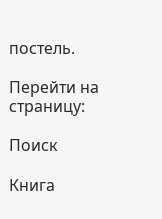постель.

Перейти на страницу:

Поиск

Книга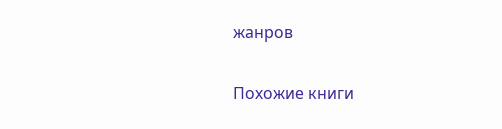жанров

Похожие книги